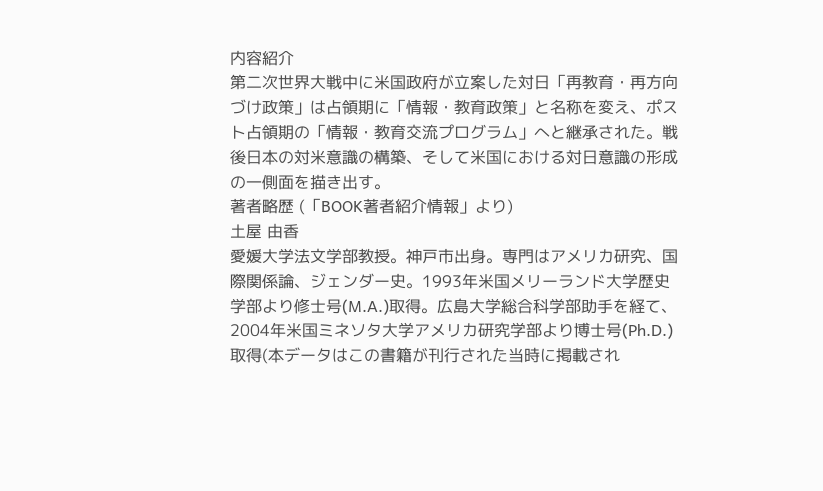内容紹介
第二次世界大戦中に米国政府が立案した対日「再教育・再方向づけ政策」は占領期に「情報・教育政策」と名称を変え、ポスト占領期の「情報・教育交流プログラム」へと継承された。戦後日本の対米意識の構築、そして米国における対日意識の形成の一側面を描き出す。
著者略歴 (「BOOK著者紹介情報」より)
土屋 由香
愛媛大学法文学部教授。神戸市出身。専門はアメリカ研究、国際関係論、ジェンダー史。1993年米国メリーランド大学歴史学部より修士号(M.A.)取得。広島大学総合科学部助手を経て、2004年米国ミネソタ大学アメリカ研究学部より博士号(Ph.D.)取得(本データはこの書籍が刊行された当時に掲載され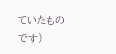ていたものです)